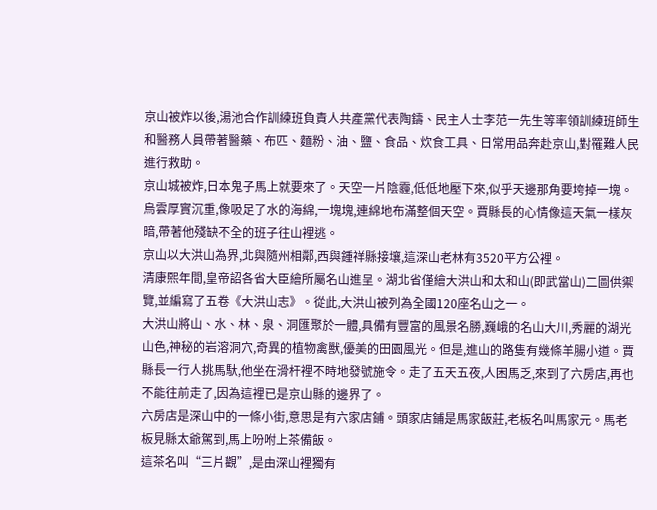京山被炸以後,湯池合作訓練班負責人共產黨代表陶鑄、民主人士李范一先生等率領訓練班師生和醫務人員帶著醫藥、布匹、麵粉、油、鹽、食品、炊食工具、日常用品奔赴京山,對罹難人民進行救助。
京山城被炸,日本鬼子馬上就要來了。天空一片陰霾,低低地壓下來,似乎天邊那角要垮掉一塊。烏雲厚實沉重,像吸足了水的海綿,一塊塊,連綿地布滿整個天空。賈縣長的心情像這天氣一樣灰暗,帶著他殘缺不全的班子往山裡逃。
京山以大洪山為界,北與隨州相鄰,西與鍾祥縣接壤,這深山老林有3520平方公裡。
清康熙年間,皇帝詔各省大臣繪所屬名山進呈。湖北省僅繪大洪山和太和山(即武當山)二圖供禦覽,並編寫了五卷《大洪山志》。從此,大洪山被列為全國120座名山之一。
大洪山將山、水、林、泉、洞匯聚於一體,具備有豐富的風景名勝,巍峨的名山大川,秀麗的湖光山色,神秘的岩溶洞穴,奇異的植物禽獸,優美的田園風光。但是,進山的路隻有幾條羊腸小道。賈縣長一行人挑馬馱,他坐在滑杆裡不時地發號施令。走了五天五夜,人困馬乏,來到了六房店,再也不能往前走了,因為這裡已是京山縣的邊界了。
六房店是深山中的一條小街,意思是有六家店鋪。頭家店鋪是馬家飯莊,老板名叫馬家元。馬老板見縣太爺駕到,馬上吩咐上茶備飯。
這茶名叫“三片觀”,是由深山裡獨有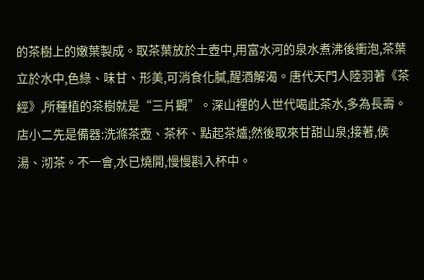的茶樹上的嫩葉製成。取茶葉放於土壺中,用富水河的泉水煮沸後衝泡,茶葉立於水中,色綠、味甘、形美,可消食化膩,醒酒解渴。唐代天門人陸羽著《茶經》,所種植的茶樹就是“三片觀”。深山裡的人世代喝此茶水,多為長壽。
店小二先是備器:洗滌茶壺、茶杯、點起茶爐;然後取來甘甜山泉;接著,侯湯、沏茶。不一會,水已燒開,慢慢斟入杯中。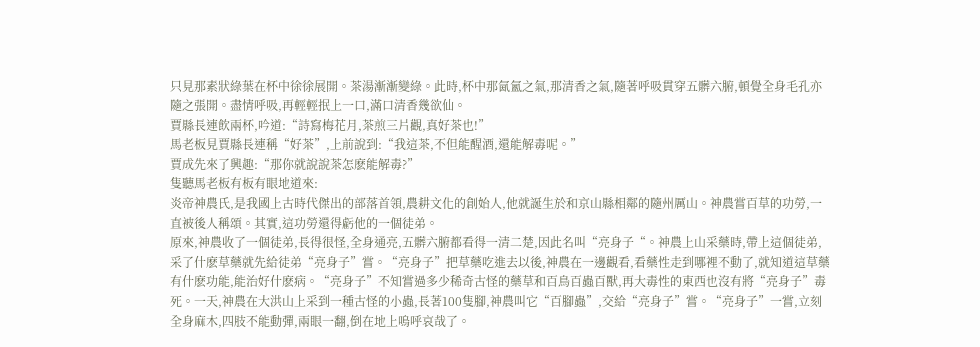只見那素狀綠葉在杯中徐徐展開。茶湯漸漸變綠。此時,杯中那氤氳之氣,那清香之氣,隨著呼吸貫穿五髒六腑,頓覺全身毛孔亦隨之張開。盡情呼吸,再輕輕抿上一口,滿口清香幾欲仙。
賈縣長連飲兩杯,吟道:“詩寫梅花月,茶煎三片觀,真好茶也!”
馬老板見賈縣長連稱“好茶”,上前說到:“我這茶,不但能醒酒,還能解毒呢。”
賈成先來了興趣:“那你就說說茶怎麽能解毒?”
隻聽馬老板有板有眼地道來:
炎帝神農氏,是我國上古時代傑出的部落首領,農耕文化的創始人,他就誕生於和京山縣相鄰的隨州厲山。神農嘗百草的功勞,一直被後人稱頌。其實,這功勞還得虧他的一個徒弟。
原來,神農收了一個徒弟,長得很怪,全身通亮,五髒六腑都看得一清二楚,因此名叫“亮身子“。神農上山采藥時,帶上這個徒弟,采了什麽草藥就先給徒弟“亮身子”嘗。“亮身子”把草藥吃進去以後,神農在一邊觀看,看藥性走到哪裡不動了,就知道這草藥有什麽功能,能治好什麽病。“亮身子”不知嘗過多少稀奇古怪的藥草和百鳥百蟲百獸,再大毒性的東西也沒有將“亮身子”毒死。一天,神農在大洪山上采到一種古怪的小蟲,長著100隻腳,神農叫它“百腳蟲”,交給“亮身子”嘗。“亮身子”一嘗,立刻全身麻木,四肢不能動彈,兩眼一翻,倒在地上嗚呼哀哉了。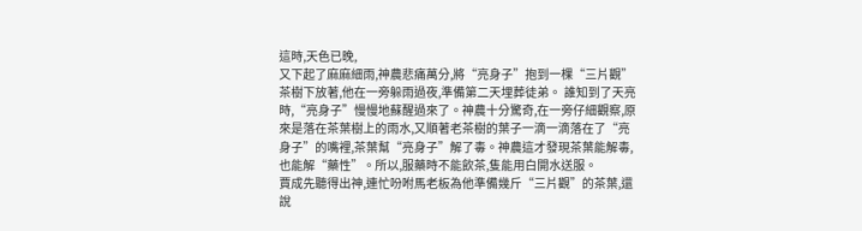這時,天色已晚,
又下起了麻麻細雨,神農悲痛萬分,將“亮身子”抱到一棵“三片觀”茶樹下放著,他在一旁躲雨過夜,準備第二天埋葬徒弟。 誰知到了天亮時,“亮身子”慢慢地蘇醒過來了。神農十分驚奇,在一旁仔細觀察,原來是落在茶葉樹上的雨水,又順著老茶樹的葉子一滴一滴落在了“亮身子”的嘴裡,茶葉幫“亮身子”解了毒。神農這才發現茶葉能解毒,也能解“藥性”。所以,服藥時不能飲茶,隻能用白開水送服。
賈成先聽得出神,連忙吩咐馬老板為他準備幾斤“三片觀”的茶葉,還說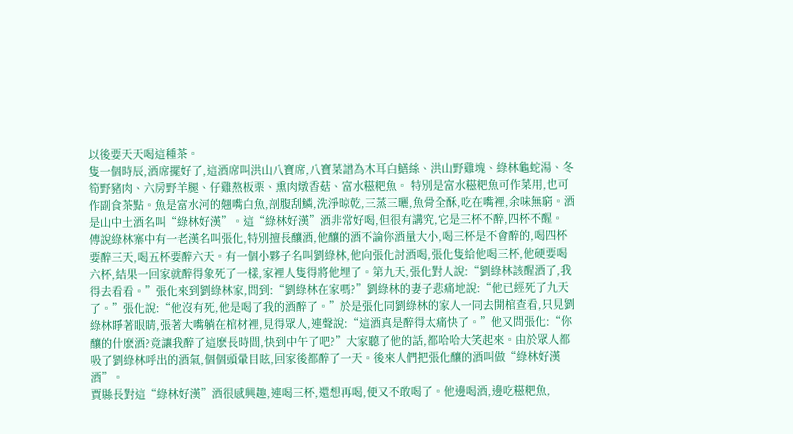以後要天天喝這種茶。
隻一個時辰,酒席擺好了,這酒席叫洪山八寶席,八寶菜譜為木耳白鱔絲、洪山野雞塊、綠林龜蛇湯、冬筍野豬肉、六房野羊腿、仔雞熬板栗、熏肉燉香菇、富水糍粑魚。 特別是富水糍粑魚可作菜用,也可作副食茶點。魚是富水河的翹嘴白魚,剖腹刮鱗,洗淨晾乾,三蒸三曬,魚骨全酥,吃在嘴裡,余味無窮。酒是山中土酒名叫“綠林好漢”。這“綠林好漢”酒非常好喝,但很有講究,它是三杯不醉,四杯不醒。
傳說綠林寨中有一老漢名叫張化,特別擅長釀酒,他釀的酒不論你酒量大小,喝三杯是不會醉的,喝四杯要醉三天,喝五杯要醉六天。有一個小夥子名叫劉綠林,他向張化討酒喝,張化隻給他喝三杯,他硬要喝六杯,結果一回家就醉得象死了一樣,家裡人隻得將他埋了。第九天,張化對人說:“劉綠林該醒酒了,我得去看看。”張化來到劉綠林家,問到:“劉綠林在家嗎?”劉綠林的妻子悲痛地說:“他已經死了九天了。”張化說:“他沒有死,他是喝了我的酒醉了。”於是張化同劉綠林的家人一同去開棺查看,只見劉綠林睜著眼睛,張著大嘴躺在棺材裡,見得眾人,連聲說:“這酒真是醉得太痛快了。”他又問張化:“你釀的什麽酒?竟讓我醉了這麽長時間,快到中午了吧?”大家聽了他的話,都哈哈大笑起來。由於眾人都吸了劉綠林呼出的酒氣,個個頭暈目眩,回家後都醉了一天。後來人們把張化釀的酒叫做“綠林好漢酒”。
賈縣長對這“綠林好漢”酒很感興趣,連喝三杯,還想再喝,便又不敢喝了。他邊喝酒,邊吃糍粑魚,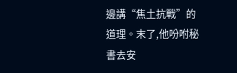邊講“焦土抗戰”的道理。末了,他吩咐秘書去安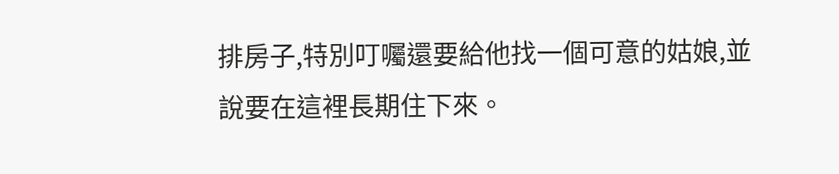排房子,特別叮囑還要給他找一個可意的姑娘,並說要在這裡長期住下來。